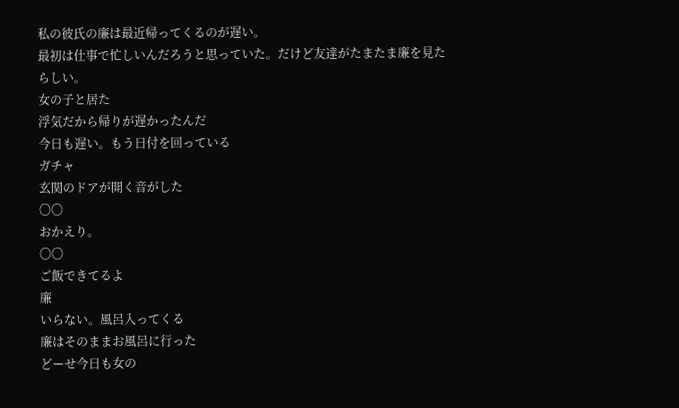私の彼氏の廉は最近帰ってくるのが遅い。
最初は仕事で忙しいんだろうと思っていた。だけど友達がたまたま廉を見たらしい。
女の子と居た
浮気だから帰りが遅かったんだ
今日も遅い。もう日付を回っている
ガチャ
玄関のドアが開く音がした
〇〇
おかえり。
〇〇
ご飯できてるよ
廉
いらない。風呂入ってくる
廉はそのままお風呂に行った
どーせ今日も女の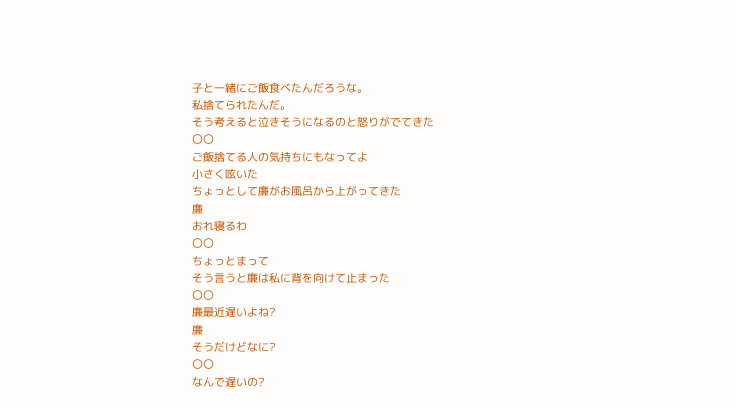子と一緒にご飯食べたんだろうな。
私捨てられたんだ。
そう考えると泣きそうになるのと怒りがでてきた
〇〇
ご飯捨てる人の気持ちにもなってよ
小さく呟いた
ちょっとして廉がお風呂から上がってきた
廉
おれ寝るわ
〇〇
ちょっとまって
そう言うと廉は私に背を向けて止まった
〇〇
廉最近遅いよね?
廉
そうだけどなに?
〇〇
なんで遅いの?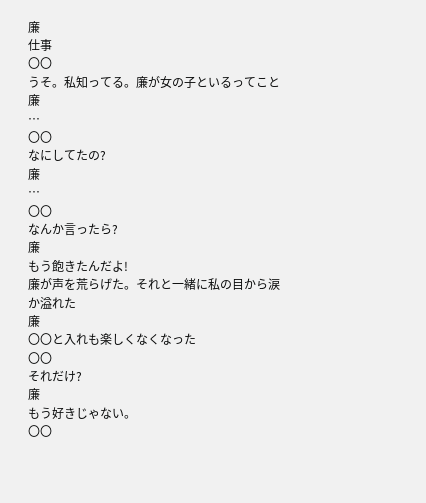廉
仕事
〇〇
うそ。私知ってる。廉が女の子といるってこと
廉
…
〇〇
なにしてたの?
廉
…
〇〇
なんか言ったら?
廉
もう飽きたんだよ!
廉が声を荒らげた。それと一緒に私の目から涙か溢れた
廉
〇〇と入れも楽しくなくなった
〇〇
それだけ?
廉
もう好きじゃない。
〇〇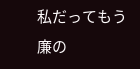私だってもう廉の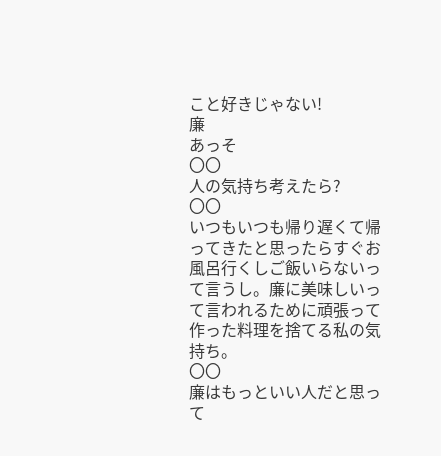こと好きじゃない!
廉
あっそ
〇〇
人の気持ち考えたら?
〇〇
いつもいつも帰り遅くて帰ってきたと思ったらすぐお風呂行くしご飯いらないって言うし。廉に美味しいって言われるために頑張って作った料理を捨てる私の気持ち。
〇〇
廉はもっといい人だと思って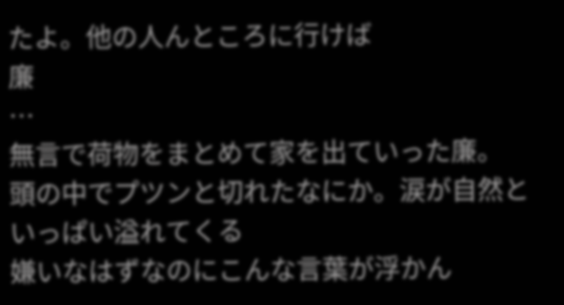たよ。他の人んところに行けば
廉
…
無言で荷物をまとめて家を出ていった廉。
頭の中でプツンと切れたなにか。涙が自然といっぱい溢れてくる
嫌いなはずなのにこんな言葉が浮かん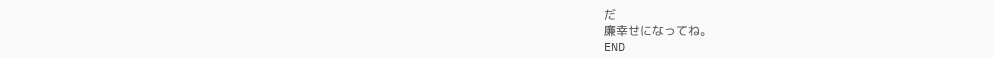だ
廉幸せになってね。
END